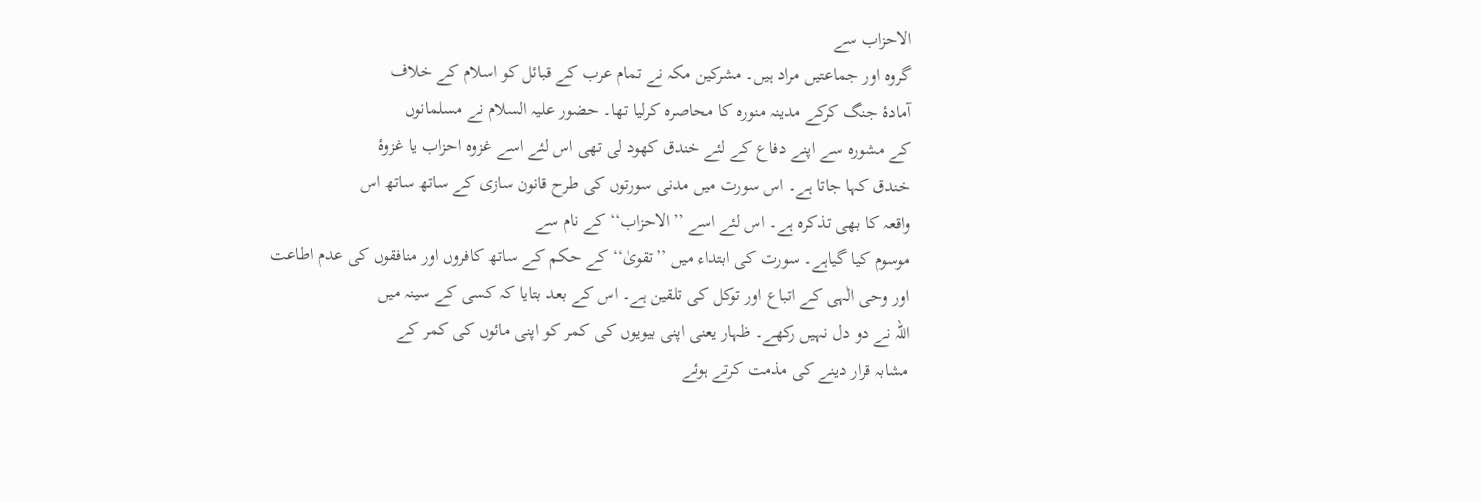الاحزاب سے
گروہ اور جماعتیں مراد ہیں۔ مشرکین مکہ نے تمام عرب کے قبائل کو اسلام کے خلاف
آمادۂ جنگ کرکے مدینہ منورہ کا محاصرہ کرلیا تھا۔ حضور علیہ السلام نے مسلمانوں
کے مشورہ سے اپنے دفاع کے لئے خندق کھود لی تھی اس لئے اسے غزوہ احزاب یا غزوۂ
خندق کہا جاتا ہے۔ اس سورت میں مدنی سورتوں کی طرح قانون سازی کے ساتھ ساتھ اس
واقعہ کا بھی تذکرہ ہے۔ اس لئے اسے ’’الاحزاب‘‘ کے نام سے
موسوم کیا گیاہے۔ سورت کی ابتداء میں ’’تقویٰ‘‘ کے حکم کے ساتھ کافروں اور منافقوں کی عدم اطاعت
اور وحی الٰہی کے اتباع اور توکل کی تلقین ہے۔ اس کے بعد بتایا کہ کسی کے سینہ میں
اللہ نے دو دل نہیں رکھے۔ ظہار یعنی اپنی بیویوں کی کمر کو اپنی مائوں کی کمر کے
مشابہ قرار دینے کی مذمت کرتے ہوئے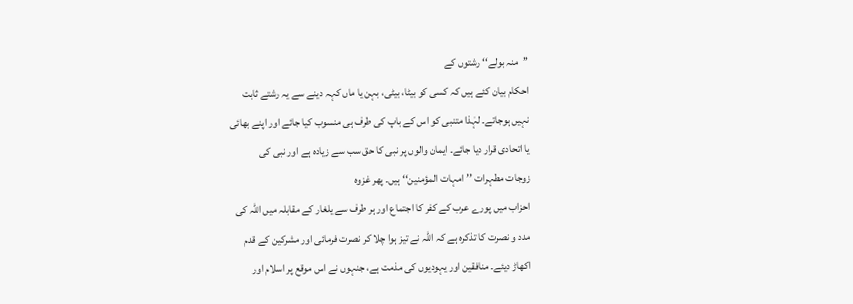’’منہ بولے‘‘ رشتوں کے
احکام بیان کئے ہیں کہ کسی کو بیٹا، بیٹی، بہن یا ماں کہہ دینے سے یہ رشتے ثابت
نہیں ہوجاتے۔ لہٰذا متنبی کو اس کے باپ کی طرف ہی منسوب کیا جائے اور اپنے بھائی
یا اتحادی قرار دیا جائے۔ ایمان والوں پر نبی کا حق سب سے زیادہ ہے اور نبی کی
زوجات مطہرات ’’امہات المؤمنین‘‘ ہیں۔ پھر غزوہ
احزاب میں پورے عرب کے کفر کا اجتماع اور ہر طرف سے یلغار کے مقابلہ میں اللہ کی
مدد و نصرت کا تذکرہ ہے کہ اللہ نے تیز ہوا چلا کر نصرت فرمائی اور مشرکین کے قدم
اکھاڑ دیئے۔ منافقین اور یہودیوں کی مذمت ہے، جنہوں نے اس موقع پر اسلام اور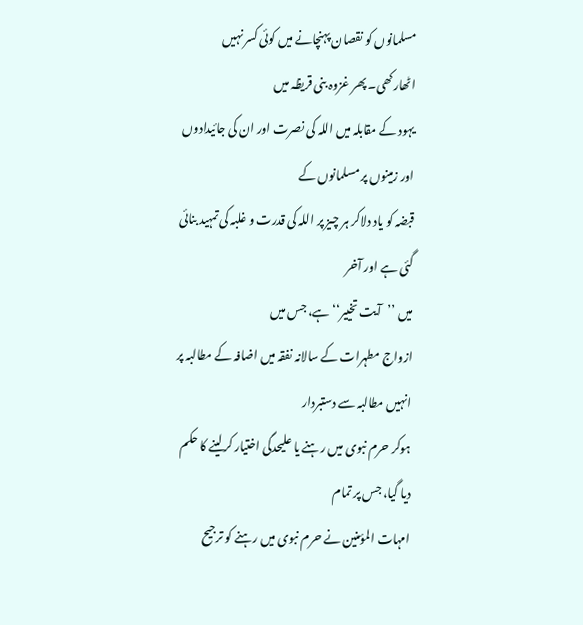مسلمانوں کو نقصان پہنچانے میں کوئی کسر نہیں اٹھارکھی۔ پھر غزوہ بنی قریظہ میں
یہود کے مقابلہ میں اللہ کی نصرت اور ان کی جائیدادوں اور زمینوں پر مسلمانوں کے
قبضہ کو یاد دلاکر ہر چیز پر اللہ کی قدرت و غلبہ کی تمہید بنائی گئی ہے اور آخر
میں ’’آیت تخییر‘‘ ہے، جس میں
ازواج مطہرات کے سالانہ نفقہ میں اضافہ کے مطالبہ پر انہیں مطالبہ سے دستبردار
ہوکر حرم نبوی میں رہنے یا علیحدگی اختیار کرلینے کا حکم دیا گیا، جس پر تمام
امہات المؤمنین نے حرم نبوی میں رہنے کو ترجیح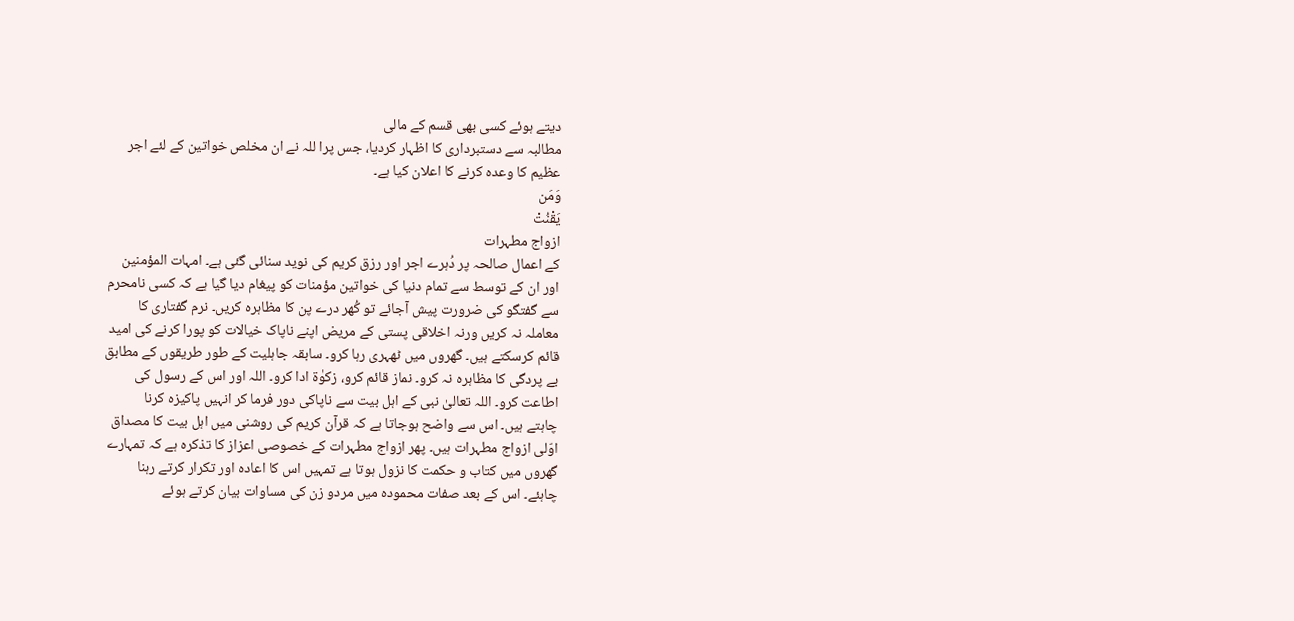دیتے ہوئے کسی بھی قسم کے مالی
مطالبہ سے دستبرداری کا اظہار کردیا، جس پرا للہ نے ان مخلص خواتین کے لئے اجر
عظیم کا وعدہ کرنے کا اعلان کیا ہے۔
وَمَن
يَقْنُتْ
ازواج مطہرات
کے اعمال صالحہ پر دُہرے اجر اور رزق کریم کی نوید سنائی گئی ہے۔ امہات المؤمنین
اور ان کے توسط سے تمام دنیا کی خواتین مؤمنات کو پیغام دیا گیا ہے کہ کسی نامحرم
سے گفتگو کی ضرورت پیش آجائے تو کُھر درے پن کا مظاہرہ کریں۔ نرم گفتاری کا
معاملہ نہ کریں ورنہ اخلاقی پستی کے مریض اپنے ناپاک خیالات کو پورا کرنے کی امید
قائم کرسکتے ہیں۔ گھروں میں ٹھہری رہا کرو۔ سابقہ جاہلیت کے طور طریقوں کے مطابق
بے پردگی کا مظاہرہ نہ کرو۔ نماز قائم کرو، زکوٰۃ ادا کرو۔ اللہ اور اس کے رسول کی
اطاعت کرو۔ اللہ تعالیٰ نبی کے اہل بیت سے ناپاکی دور فرما کر انہیں پاکیزہ کرنا
چاہتے ہیں۔ اس سے واضح ہوجاتا ہے کہ قرآن کریم کی روشنی میں اہل بیت کا مصداق
اوّلی ازواج مطہرات ہیں۔ پھر ازواج مطہرات کے خصوصی اعزاز کا تذکرہ ہے کہ تمہارے
گھروں میں کتاب و حکمت کا نزول ہوتا ہے تمہیں اس کا اعادہ اور تکرار کرتے رہنا
چاہئے۔ اس کے بعد صفات محمودہ میں مردو زن کی مساوات بیان کرتے ہوئے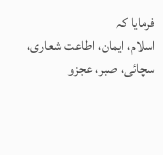فرمایا کہ
اسلام، ایمان، اطاعت شعاری، سچائی، صبر، عجزو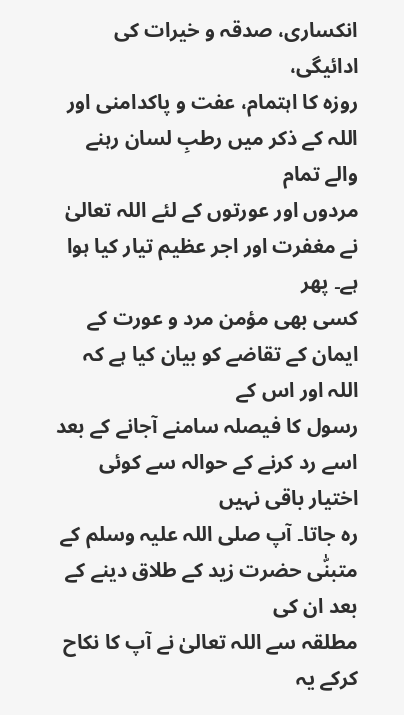انکساری، صدقہ و خیرات کی ادائیگی،
روزہ کا اہتمام، عفت و پاکدامنی اور اللہ کے ذکر میں رطبِ لسان رہنے والے تمام
مردوں اور عورتوں کے لئے اللہ تعالیٰ نے مغفرت اور اجر عظیم تیار کیا ہوا ہے۔ پھر
کسی بھی مؤمن مرد و عورت کے ایمان کے تقاضے کو بیان کیا ہے کہ اللہ اور اس کے
رسول کا فیصلہ سامنے آجانے کے بعد اسے رد کرنے کے حوالہ سے کوئی اختیار باقی نہیں
رہ جاتا۔ آپ صلی اللہ علیہ وسلم کے متبنّٰی حضرت زید کے طلاق دینے کے بعد ان کی
مطلقہ سے اللہ تعالیٰ نے آپ کا نکاح کرکے یہ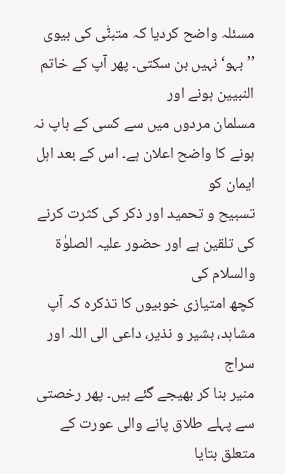مسئلہ واضح کردیا کہ متبنّٰی کی بیوی
’’بہو‘ نہیں بن سکتی۔ پھر آپ کے خاتم النبیین ہونے اور
مسلمان مردوں میں سے کسی کے باپ نہ ہونے کا واضح اعلان ہے۔ اس کے بعد اہل ایمان کو
تسبیح و تحمید اور ذکر کی کثرت کرنے کی تلقین ہے اور حضور علیہ الصلوٰۃ والسلام کی
کچھ امتیازی خوبیوں کا تذکرہ کہ آپ مشاہد، بشیر و نذیر، داعی الی اللہ اور سراج
منیر بنا کر بھیجے گئے ہیں۔ پھر رخصتی سے پہلے طلاق پانے والی عورت کے متعلق بتایا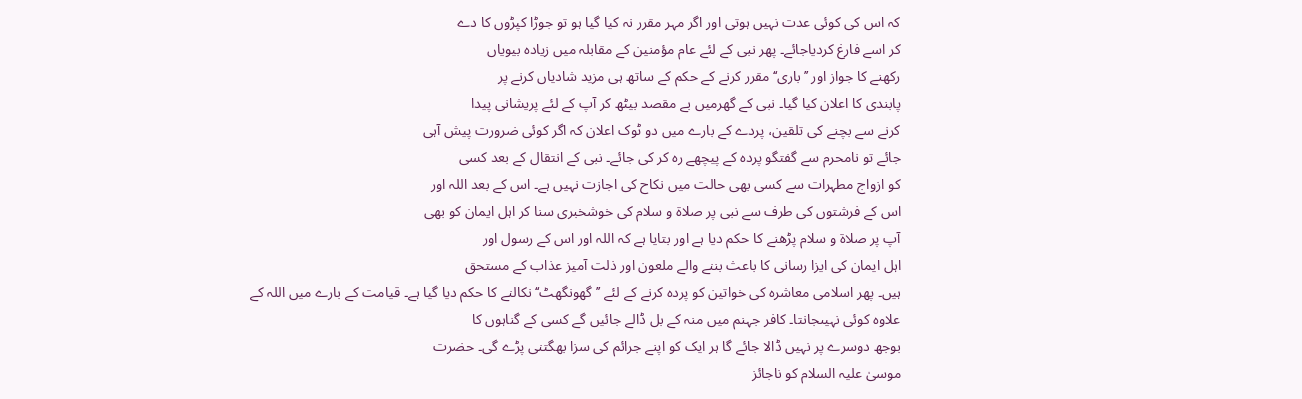کہ اس کی کوئی عدت نہیں ہوتی اور اگر مہر مقرر نہ کیا گیا ہو تو جوڑا کپڑوں کا دے
کر اسے فارغ کردیاجائے۔ پھر نبی کے لئے عام مؤمنین کے مقابلہ میں زیادہ بیویاں
رکھنے کا جواز اور ’’باری‘‘ مقرر کرنے کے حکم کے ساتھ ہی مزید شادیاں کرنے پر
پابندی کا اعلان کیا گیا۔ نبی کے گھرمیں بے مقصد بیٹھ کر آپ کے لئے پریشانی پیدا
کرنے سے بچنے کی تلقین، پردے کے بارے میں دو ٹوک اعلان کہ اگر کوئی ضرورت پیش آہی
جائے تو نامحرم سے گفتگو پردہ کے پیچھے رہ کر کی جائے۔ نبی کے انتقال کے بعد کسی
کو ازواج مطہرات سے کسی بھی حالت میں نکاح کی اجازت نہیں ہے۔ اس کے بعد اللہ اور
اس کے فرشتوں کی طرف سے نبی پر صلاۃ و سلام کی خوشخبری سنا کر اہل ایمان کو بھی
آپ پر صلاۃ و سلام پڑھنے کا حکم دیا ہے اور بتایا ہے کہ اللہ اور اس کے رسول اور
اہل ایمان کی ایزا رسانی کا باعث بننے والے ملعون اور ذلت آمیز عذاب کے مستحق
ہیں۔ پھر اسلامی معاشرہ کی خواتین کو پردہ کرنے کے لئے ’’گھونگھٹ‘‘ نکالنے کا حکم دیا گیا ہے۔ قیامت کے بارے میں اللہ کے
علاوہ کوئی نہیںجانتا۔ کافر جہنم میں منہ کے بل ڈالے جائیں گے کسی کے گناہوں کا
بوجھ دوسرے پر نہیں ڈالا جائے گا ہر ایک کو اپنے جرائم کی سزا بھگتنی پڑے گی۔ حضرت
موسیٰ علیہ السلام کو ناجائز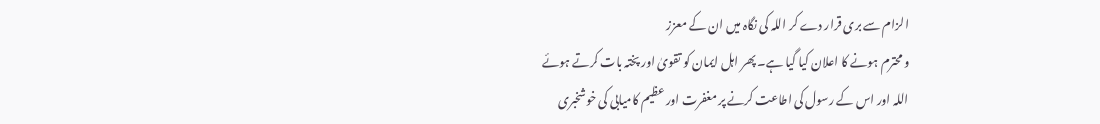الزام سے بری قرار دے کر اللہ کی نگاہ میں ان کے معزز
و محترم ہونے کا اعلان کیا گیا ہے۔ پھر اہل ایمان کو تقویٰ اور پختہ بات کرتے ہوئے
اللہ اور اس کے رسول کی اطاعت کرنے پر مغفرت اور عظیم کامیابی کی خوشخبری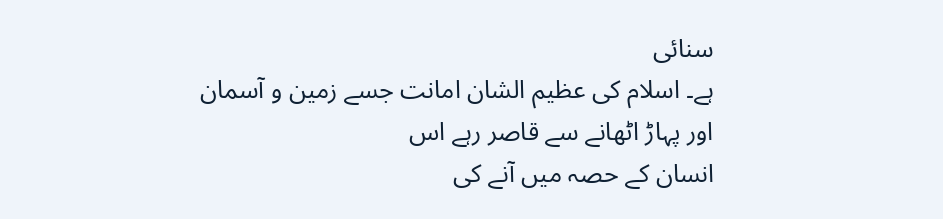سنائی
ہے۔ اسلام کی عظیم الشان امانت جسے زمین و آسمان اور پہاڑ اٹھانے سے قاصر رہے اس
انسان کے حصہ میں آنے کی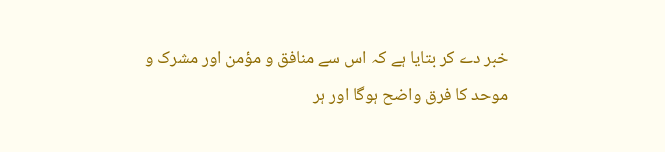خبر دے کر بتایا ہے کہ اس سے منافق و مؤمن اور مشرک و
موحد کا فرق واضح ہوگا اور ہر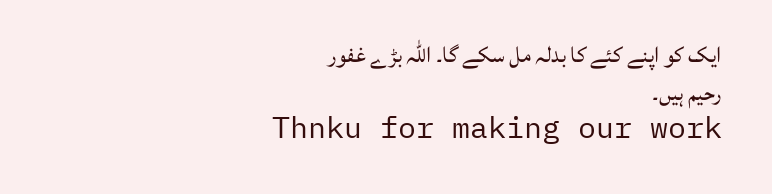ایک کو اپنے کئے کا بدلہ مل سکے گا۔ اللہ بڑے غفور
رحیم ہیں۔
Thnku for making our work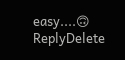easy....🙃
ReplyDelete